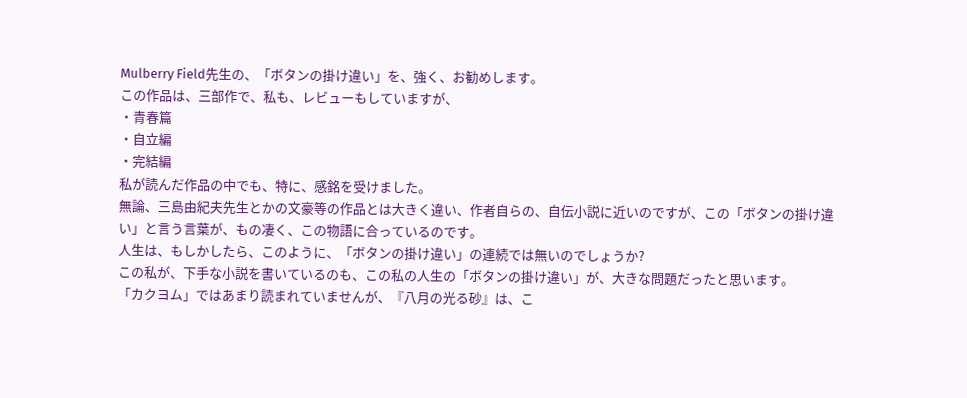Mulberry Field先生の、「ボタンの掛け違い」を、強く、お勧めします。
この作品は、三部作で、私も、レビューもしていますが、
・青春篇
・自立編
・完結編
私が読んだ作品の中でも、特に、感銘を受けました。
無論、三島由紀夫先生とかの文豪等の作品とは大きく違い、作者自らの、自伝小説に近いのですが、この「ボタンの掛け違い」と言う言葉が、もの凄く、この物語に合っているのです。
人生は、もしかしたら、このように、「ボタンの掛け違い」の連続では無いのでしょうか?
この私が、下手な小説を書いているのも、この私の人生の「ボタンの掛け違い」が、大きな問題だったと思います。
「カクヨム」ではあまり読まれていませんが、『八月の光る砂』は、こ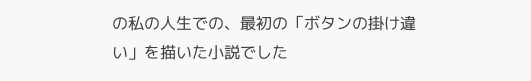の私の人生での、最初の「ボタンの掛け違い」を描いた小説でした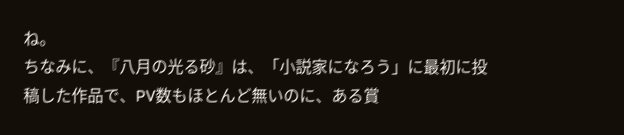ね。
ちなみに、『八月の光る砂』は、「小説家になろう」に最初に投稿した作品で、PV数もほとんど無いのに、ある賞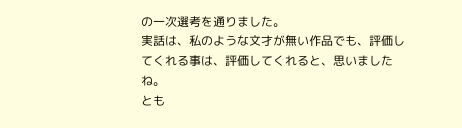の一次選考を通りました。
実話は、私のような文才が無い作品でも、評価してくれる事は、評価してくれると、思いましたね。
とも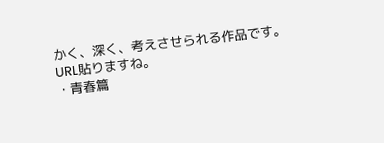かく、深く、考えさせられる作品です。
URL貼りますね。
・青春篇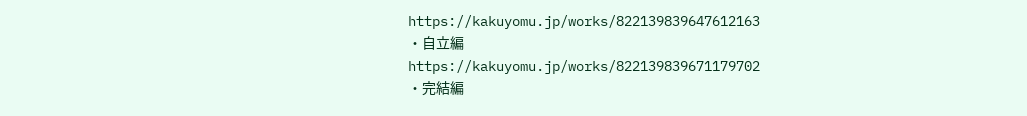https://kakuyomu.jp/works/822139839647612163
・自立編
https://kakuyomu.jp/works/822139839671179702
・完結編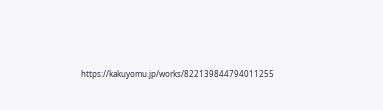https://kakuyomu.jp/works/822139844794011255